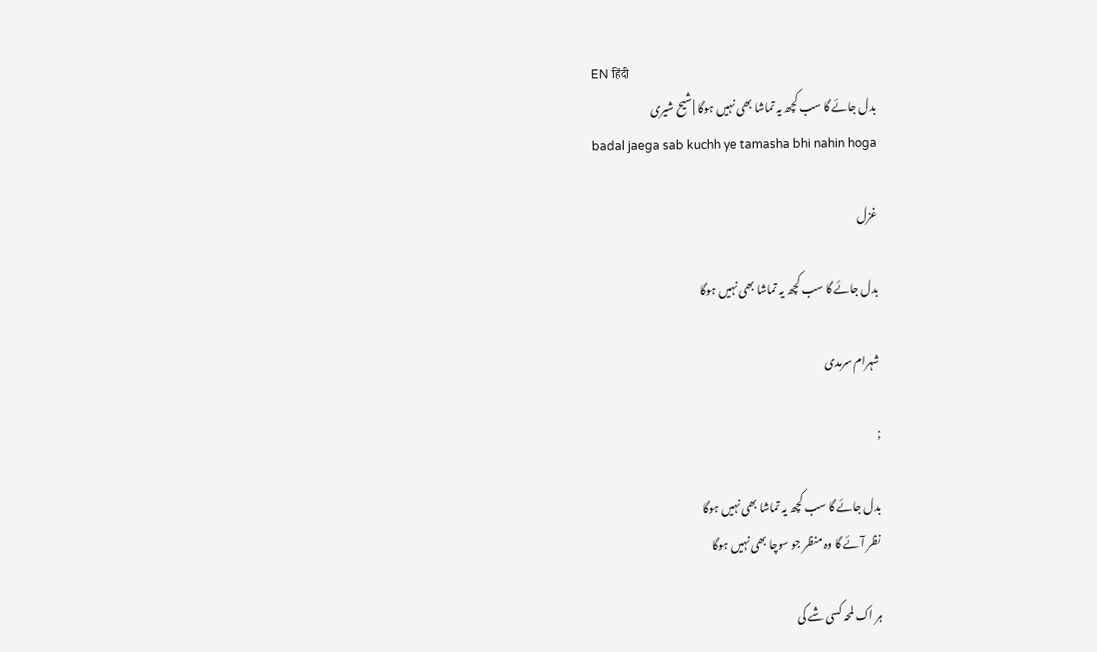EN हिंदी
بدل جائے گا سب کچھ یہ تماشا بھی نہیں ہوگا | شیح شیری
badal jaega sab kuchh ye tamasha bhi nahin hoga

غزل

بدل جائے گا سب کچھ یہ تماشا بھی نہیں ہوگا

شہرام سرمدی

;

بدل جائے گا سب کچھ یہ تماشا بھی نہیں ہوگا
نظر آئے گا وہ منظر جو سوچا بھی نہیں ہوگا

ہر اک لمحہ کسی شے کی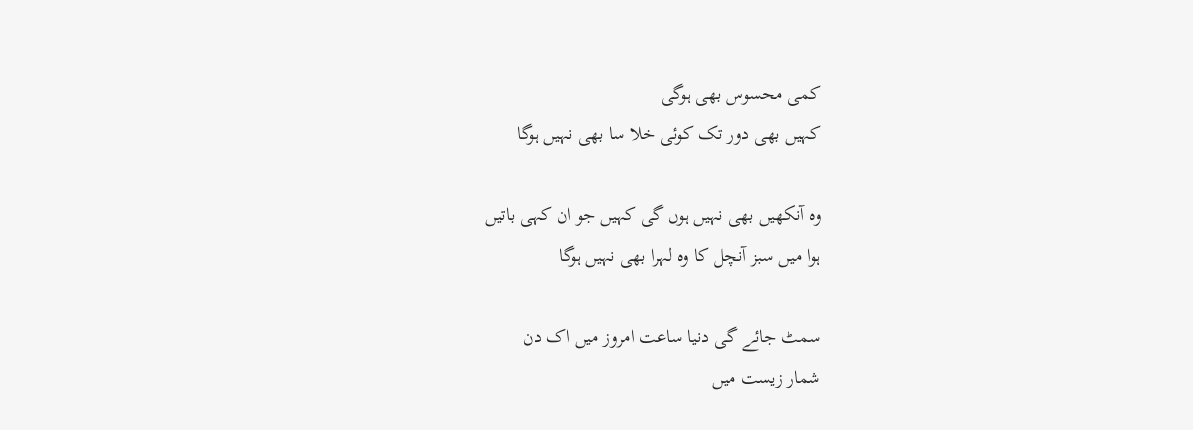کمی محسوس بھی ہوگی
کہیں بھی دور تک کوئی خلا سا بھی نہیں ہوگا

وہ آنکھیں بھی نہیں ہوں گی کہیں جو ان کہی باتیں
ہوا میں سبز آنچل کا وہ لہرا بھی نہیں ہوگا

سمٹ جائے گی دنیا ساعت امروز میں اک دن
شمار زیست میں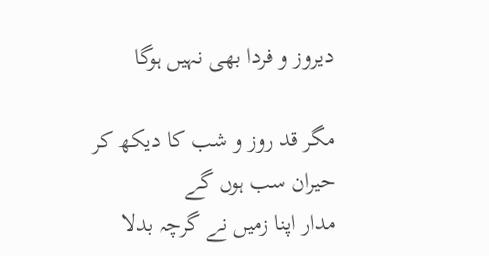دیروز و فردا بھی نہیں ہوگا

مگر قد روز و شب کا دیکھ کر حیران سب ہوں گے
مدار اپنا زمیں نے گرچہ بدلا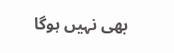بھی نہیں ہوگا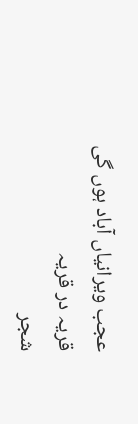عجب ویرانیاں آباد ہوں گی قریہ در قریہ
شجر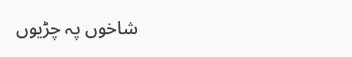شاخوں پہ چڑیوں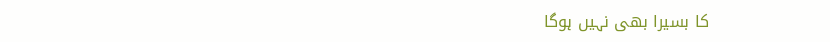کا بسیرا بھی نہیں ہوگا